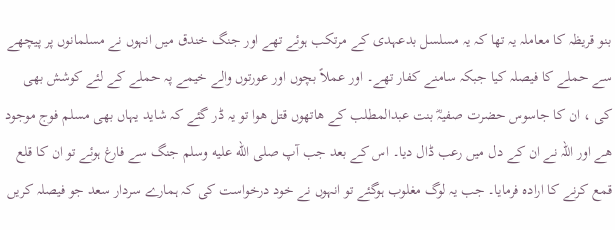بنو قریظہ کا معاملہ یہ تھا کہ یہ مسلسل بدعہدی کے مرتکب ہوئے تھے اور جنگ خندق میں انہوں نے مسلمانوں پر پیچھے سے حملے کا فیصلہ کیا جبکہ سامنے کفار تھے۔ اور عملاً بچوں اور عورتوں والے خیمے پہ حملے کے لئے کوشش بھی کی ، ان کا جاسوس حضرت صفیہؓ بنت عبدالمطلب کے ھاتھوں قتل ھوا تو یہ ڈر گئے کہ شاید یہاں بھی مسلم فوج موجود ھے اور اللہ نے ان کے دل میں رعب ڈال دیا۔ اس کے بعد جب آپ صلى الله عليه وسلم جنگ سے فارغ ہوئے تو ان کا قلع قمع کرنے کا ارادہ فرمایا۔ جب یہ لوگ مغلوب ہوگئے تو انہوں نے خود درخواست کی کہ ہمارے سردار سعد جو فیصلہ کریں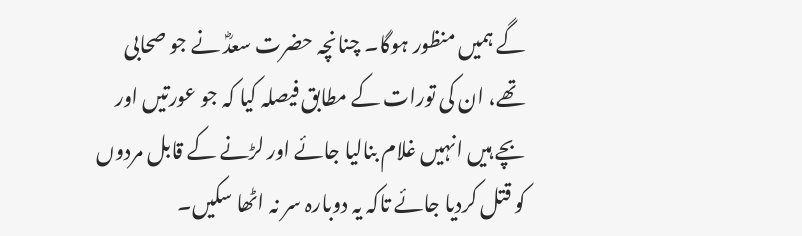گے ہمیں منظور ہوگا۔ چنانچہ حضرت سعدؓ نے جو صحابی تھے، ان کی تورات کے مطابق فیصلہ کیا کہ جو عورتیں اور بچے ہیں انہیں غلام بنالیا جائے اور لڑنے کے قابل مردوں کو قتل کردیا جائے تاکہ یہ دوبارہ سر نہ اٹھا سکیں۔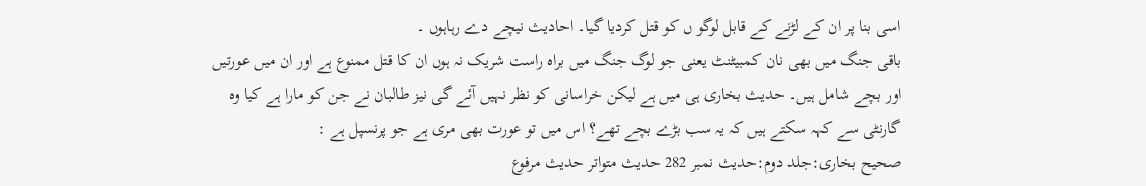اسی بنا پر ان کے لڑنے کے قابل لوگو ں کو قتل کردیا گیا۔ احادیث نیچے دے رہاہوں ۔
باقی جنگ میں بھی نان کمبیٹنٹ یعنی جو لوگ جنگ میں براہ راست شریک نہ ہوں ان کا قتل ممنوع ہے اور ان میں عورتیں اور بچے شامل ہیں۔ حدیث بخاری ہی میں ہے لیکن خراسانی کو نظر نہیں آئے گی نیز طالبان نے جن کو مارا ہے کیا وہ گارنٹی سے کہہ سکتے ہیں کہ یہ سب بڑے بچے تھے؟ اس میں تو عورت بھی مری ہے جو پرنسپل ہے :
صحیح بخاری:جلد دوم:حدیث نمبر 282 حدیث متواتر حدیث مرفوع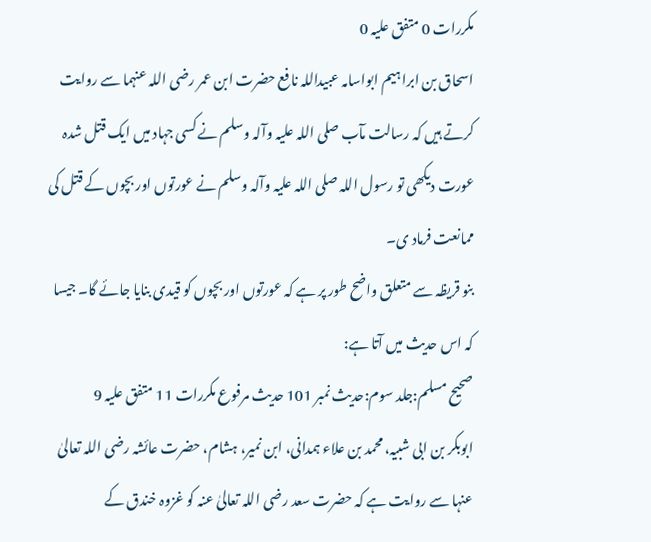مکررات 0 متفق علیہ 0
اسحاق بن ابراہیم ابواسامہ عبیداللہ نافع حضرت ابن عمر رضی اللہ عنہما سے روایت کرتے ہیں کہ رسالت مآب صلی اللہ علیہ وآلہ وسلم نے کسی جہاد میں ایک قتل شدہ عورت دیکھی تو رسول اللہ صلی اللہ علیہ وآلہ وسلم نے عورتوں اور بچوں کے قتل کی ممانعت فرماد ی۔
بنو قریظہ سے متعلق واضح طور پر ہے کہ عورتوں اور بچوں کو قیدی بنایا جائے گا۔ جیسا کہ اس حدیث میں آتا ہے:
صحیح مسلم:جلد سوم:حدیث نمبر 101 حدیث مرفوع مکررات 11 متفق علیہ 9
ابوبکر بن ابی شبیہ، محمد بن علاء ہمدانی، ابن نمیر، ہشام، حضرت عائشہ رضی اللہ تعالیٰ عنہا سے روایت ہے کہ حضرت سعد رضی اللہ تعالیٰ عنہ کو غزوہ خندق کے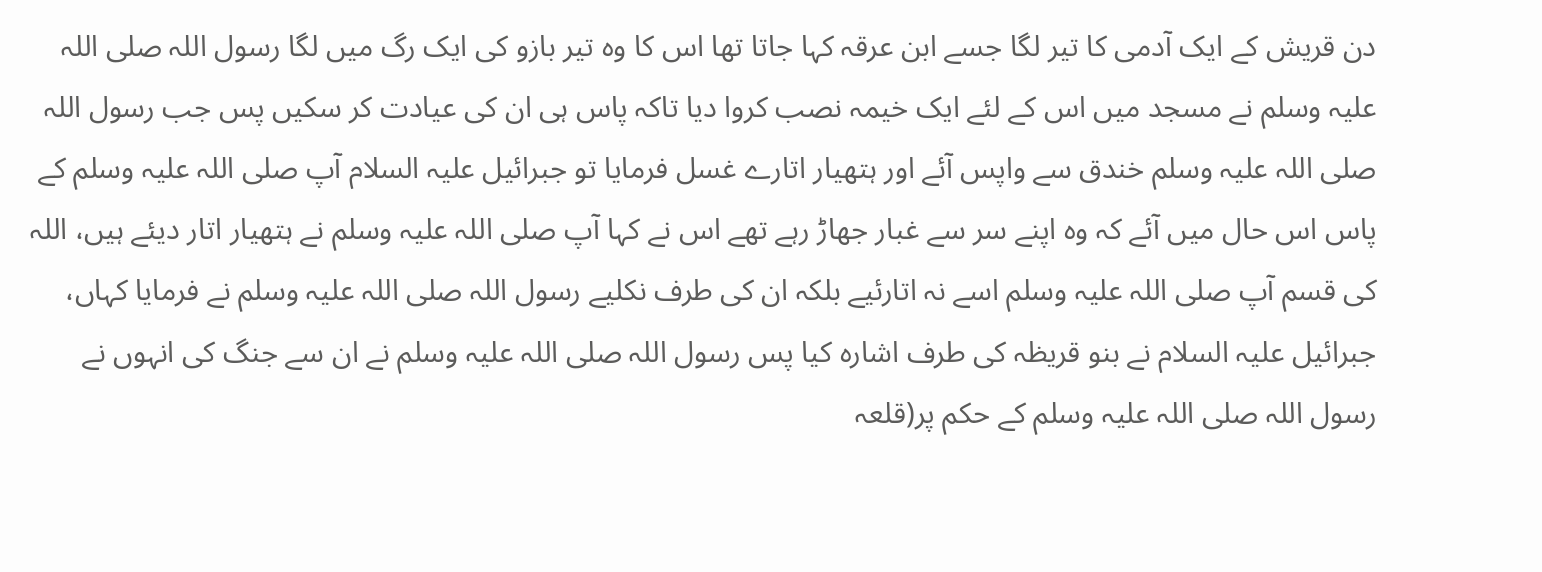دن قریش کے ایک آدمی کا تیر لگا جسے ابن عرقہ کہا جاتا تھا اس کا وہ تیر بازو کی ایک رگ میں لگا رسول اللہ صلی اللہ علیہ وسلم نے مسجد میں اس کے لئے ایک خیمہ نصب کروا دیا تاکہ پاس ہی ان کی عیادت کر سکیں پس جب رسول اللہ صلی اللہ علیہ وسلم خندق سے واپس آئے اور ہتھیار اتارے غسل فرمایا تو جبرائیل علیہ السلام آپ صلی اللہ علیہ وسلم کے پاس اس حال میں آئے کہ وہ اپنے سر سے غبار جھاڑ رہے تھے اس نے کہا آپ صلی اللہ علیہ وسلم نے ہتھیار اتار دیئے ہیں، اللہ کی قسم آپ صلی اللہ علیہ وسلم اسے نہ اتارئیے بلکہ ان کی طرف نکلیے رسول اللہ صلی اللہ علیہ وسلم نے فرمایا کہاں، جبرائیل علیہ السلام نے بنو قریظہ کی طرف اشارہ کیا پس رسول اللہ صلی اللہ علیہ وسلم نے ان سے جنگ کی انہوں نے رسول اللہ صلی اللہ علیہ وسلم کے حکم پر(قلعہ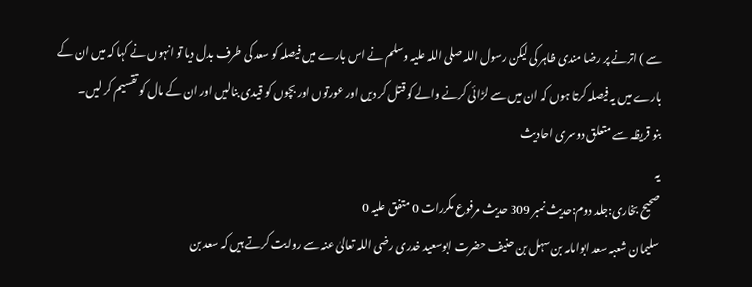سے ) اترنے پر رضا مندی ظاہر کی لیکن رسول اللہ صلی اللہ علیہ وسلم نے اس بارے میں فیصلہ کو سعد کی طرف بدل دیا تو انہوں نے کہا کہ میں ان کے بارے میں یہ فیصلہ کرتا ہوں کہ ان میں سے لڑائی کرنے والے کو قتل کر دیں اور عورتوں اور بچوں کو قیدی بنالیں اور ان کے مال کو تقسیم کر لیں۔
بنو قریظہ سے متعلق دوسری احادیث
یہ
صحیح بخاری:جلد دوم:حدیث نمبر 309 حدیث مرفوع مکررات 0 متفق علیہ 0
سلیمان شعبہ سعد ابوامامہ بن سہل بن حنیف حضرت ابوسعید خدری رضی اللہ تعالیٰ عنہ سے روایت کرتے ہیں کہ سعد بن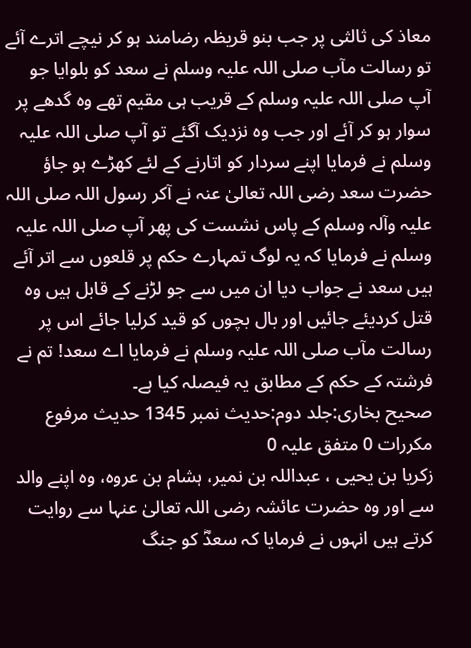معاذ کی ثالثی پر جب بنو قریظہ رضامند ہو کر نیچے اترے آئے تو رسالت مآب صلی اللہ علیہ وسلم نے سعد کو بلوایا جو آپ صلی اللہ علیہ وسلم کے قریب ہی مقیم تھے وہ گدھے پر سوار ہو کر آئے اور جب وہ نزدیک آگئے تو آپ صلی اللہ علیہ وسلم نے فرمایا اپنے سردار کو اتارنے کے لئے کھڑے ہو جاؤ حضرت سعد رضی اللہ تعالیٰ عنہ نے آکر رسول اللہ صلی اللہ علیہ وآلہ وسلم کے پاس نشست کی پھر آپ صلی اللہ علیہ وسلم نے فرمایا کہ یہ لوگ تمہارے حکم پر قلعوں سے اتر آئے ہیں سعد نے جواب دیا ان میں سے جو لڑنے کے قابل ہیں وہ قتل کردیئے جائیں اور بال بچوں کو قید کرلیا جائے اس پر رسالت مآب صلی اللہ علیہ وسلم نے فرمایا اے سعد! تم نے فرشتہ کے حکم کے مطابق یہ فیصلہ کیا ہے۔
صحیح بخاری:جلد دوم:حدیث نمبر 1345 حدیث مرفوع مکررات 0 متفق علیہ 0
زکریا بن یحیی ، عبداللہ بن نمیر، ہشام بن عروہ، وہ اپنے والد سے اور وہ حضرت عائشہ رضی اللہ تعالیٰ عنہا سے روایت کرتے ہیں انہوں نے فرمایا کہ سعدؓ کو جنگ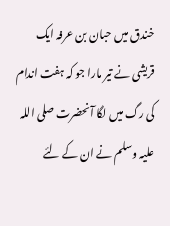خندق میں حبان بن عرفہ ایک قریشی نے تیر مارا جو کہ ہفت اندام کی رگ میں لگا آنحضرت صلی اللہ علیہ وسلم نے ان کے لئے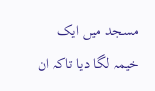مسجد میں ایک خیمہ لگا دیا تاکہ ان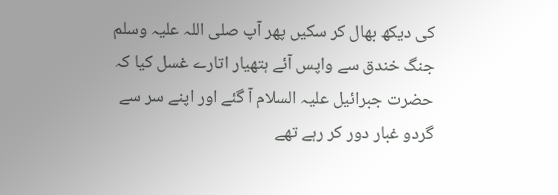کی دیکھ بھال کر سکیں پھر آپ صلی اللہ علیہ وسلم جنگ خندق سے واپس آئے ہتھیار اتارے غسل کیا کہ حضرت جبرائیل علیہ السلام آ گئے اور اپنے سر سے گردو غبار دور کر رہے تھے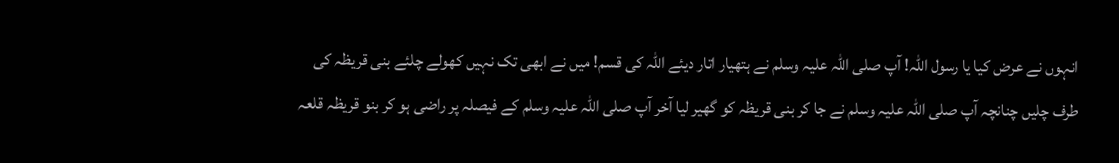انہوں نے عرض کیا یا رسول اللہ! آپ صلی اللہ علیہ وسلم نے ہتھیار اتار دیئے اللہ کی قسم! میں نے ابھی تک نہیں کھولے چلئے بنی قریظہ کی طرف چلیں چنانچہ آپ صلی اللہ علیہ وسلم نے جا کر بنی قریظہ کو گھیر لیا آخر آپ صلی اللہ علیہ وسلم کے فیصلہ پر راضی ہو کر بنو قریظہ قلعہ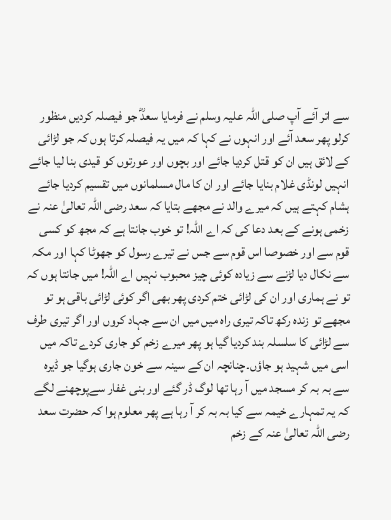سے اتر آئے آپ صلی اللہ علیہ وسلم نے فرمایا سعدؓ جو فیصلہ کردیں منظور کرلو پھر سعد آئے اور انہوں نے کہا کہ میں یہ فیصلہ کرتا ہوں کہ جو لڑائی کے لائق ہیں ان کو قتل کردیا جائے اور بچوں اور عورتوں کو قیدی بنا لیا جائے انہیں لونڈی غلام بنایا جائے اور ان کا مال مسلمانوں میں تقسیم کردیا جائے ہشام کہتے ہیں کہ میرے والد نے مجھے بتایا کہ سعد رضی اللہ تعالیٰ عنہ نے زخمی ہونے کے بعد دعا کی کہ اے اللہ! تو خوب جانتا ہے کہ مجھ کو کسی قوم سے اور خصوصا اس قوم سے جس نے تیرے رسول کو جھوٹا کہا اور مکہ سے نکال دیا لڑنے سے زیادہ کوئی چیز محبوب نہیں اے اللہ! میں جانتا ہوں کہ تو نے ہماری اور ان کی لڑائی ختم کردی پھر بھی اگر کوئی لڑائی باقی ہو تو مجھے تو زندہ رکھ تاکہ تیری راہ میں میں ان سے جہاد کروں اور اگر تیری طرف سے لڑائی کا سلسلہ بند کردیا گیا ہو پھر میرے زخم کو جاری کردے تاکہ میں اسی میں شہید ہو جاؤں۔چنانچہ ان کے سینہ سے خون جاری ہوگیا جو ڈیرہ سے بہ بہ کر مسجد میں آ رہا تھا لوگ ڈر گئے اور بنی غفار سےپوچھنے لگے کہ یہ تمہارے خیمہ سے کیا بہ بہ کر آ رہا ہے پھر معلوم ہوا کہ حضرت سعد رضی اللہ تعالیٰ عنہ کے زخم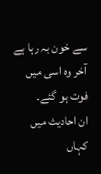سے خون بہ رہا ہے آخر وہ اسی میں فوت ہو گئے۔
ان احادیث میں کہاں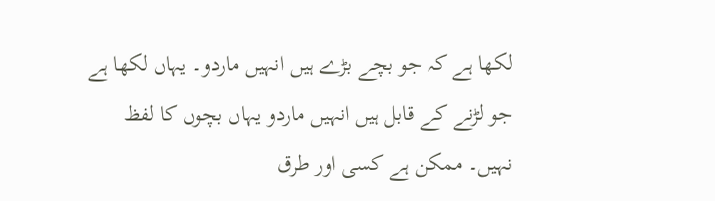لکھا ہے کہ جو بچے بڑے ہیں انہیں ماردو۔ یہاں لکھا ہے جو لڑنے کے قابل ہیں انہیں ماردو یہاں بچوں کا لفظ نہیں۔ ممکن ہے کسی اور طرق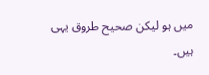میں ہو لیکن صحیح طروق یہی ہیں۔